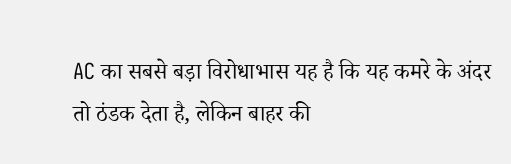AC का सबसे बड़ा विरोधाभास यह है कि यह कमरे के अंदर तो ठंडक देता है, लेकिन बाहर की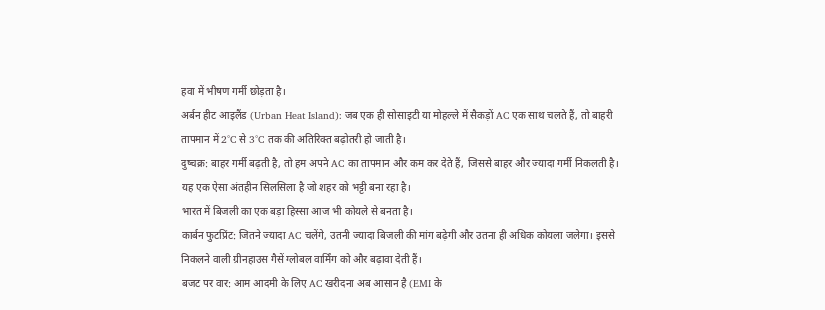हवा में भीषण गर्मी छोड़ता है।
अर्बन हीट आइलैंड (Urban Heat Island): जब एक ही सोसाइटी या मोहल्ले में सैकड़ों AC एक साथ चलते हैं, तो बाहरी तापमान में 2°C से 3°C तक की अतिरिक्त बढ़ोतरी हो जाती है।
दुष्चक्र: बाहर गर्मी बढ़ती है, तो हम अपने AC का तापमान और कम कर देते हैं, जिससे बाहर और ज्यादा गर्मी निकलती है। यह एक ऐसा अंतहीन सिलसिला है जो शहर को भट्टी बना रहा है।
भारत में बिजली का एक बड़ा हिस्सा आज भी कोयले से बनता है।
कार्बन फुटप्रिंट: जितने ज्यादा AC चलेंगे, उतनी ज्यादा बिजली की मांग बढ़ेगी और उतना ही अधिक कोयला जलेगा। इससे निकलने वाली ग्रीनहाउस गैसें ग्लोबल वार्मिंग को और बढ़ावा देती हैं।
बजट पर वार: आम आदमी के लिए AC खरीदना अब आसान है (EMI के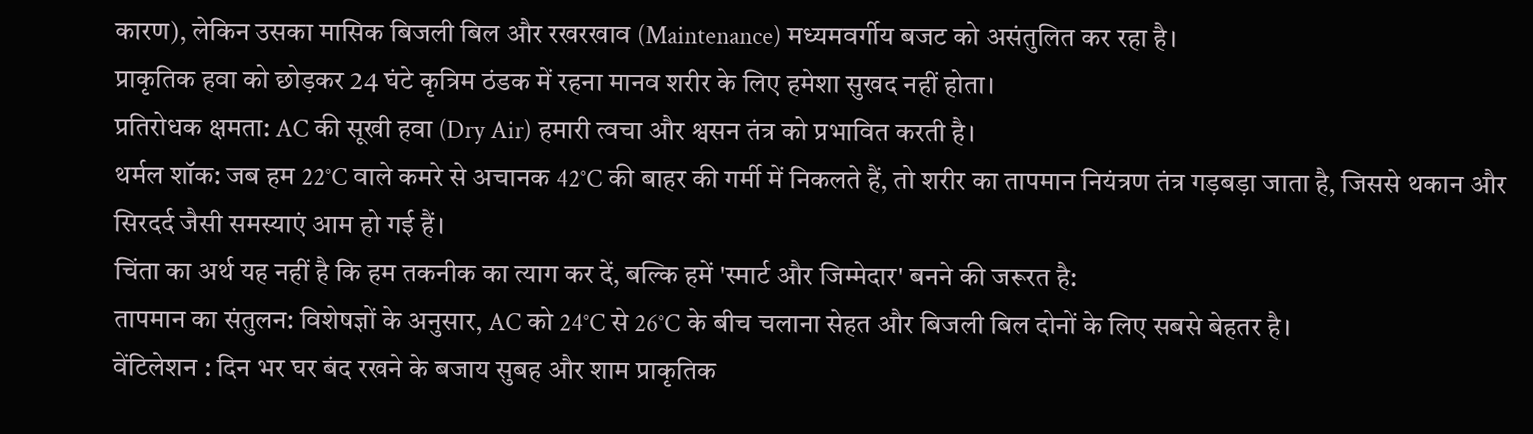कारण), लेकिन उसका मासिक बिजली बिल और रखरखाव (Maintenance) मध्यमवर्गीय बजट को असंतुलित कर रहा है।
प्राकृतिक हवा को छोड़कर 24 घंटे कृत्रिम ठंडक में रहना मानव शरीर के लिए हमेशा सुखद नहीं होता।
प्रतिरोधक क्षमता: AC की सूखी हवा (Dry Air) हमारी त्वचा और श्वसन तंत्र को प्रभावित करती है।
थर्मल शॉक: जब हम 22°C वाले कमरे से अचानक 42°C की बाहर की गर्मी में निकलते हैं, तो शरीर का तापमान नियंत्रण तंत्र गड़बड़ा जाता है, जिससे थकान और सिरदर्द जैसी समस्याएं आम हो गई हैं।
चिंता का अर्थ यह नहीं है कि हम तकनीक का त्याग कर दें, बल्कि हमें 'स्मार्ट और जिम्मेदार' बनने की जरूरत है:
तापमान का संतुलन: विशेषज्ञों के अनुसार, AC को 24°C से 26°C के बीच चलाना सेहत और बिजली बिल दोनों के लिए सबसे बेहतर है।
वेंटिलेशन : दिन भर घर बंद रखने के बजाय सुबह और शाम प्राकृतिक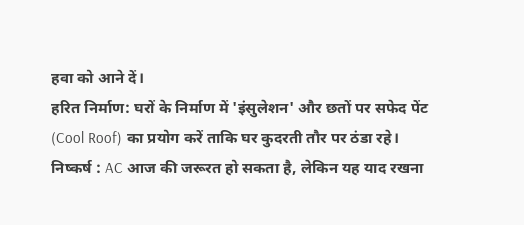हवा को आने दें।
हरित निर्माण: घरों के निर्माण में 'इंसुलेशन' और छतों पर सफेद पेंट (Cool Roof) का प्रयोग करें ताकि घर कुदरती तौर पर ठंडा रहे।
निष्कर्ष : AC आज की जरूरत हो सकता है, लेकिन यह याद रखना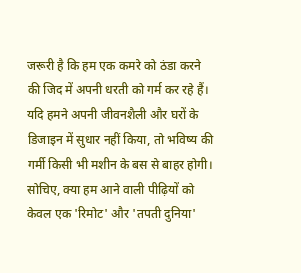जरूरी है कि हम एक कमरे को ठंडा करने की जिद में अपनी धरती को गर्म कर रहे हैं। यदि हमने अपनी जीवनशैली और घरों के डिजाइन में सुधार नहीं किया, तो भविष्य की गर्मी किसी भी मशीन के बस से बाहर होगी। सोचिए, क्या हम आने वाली पीढ़ियों को केवल एक 'रिमोट' और 'तपती दुनिया'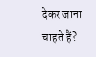देकर जाना चाहते हैं?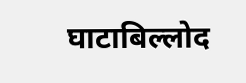घाटाबिल्लोद